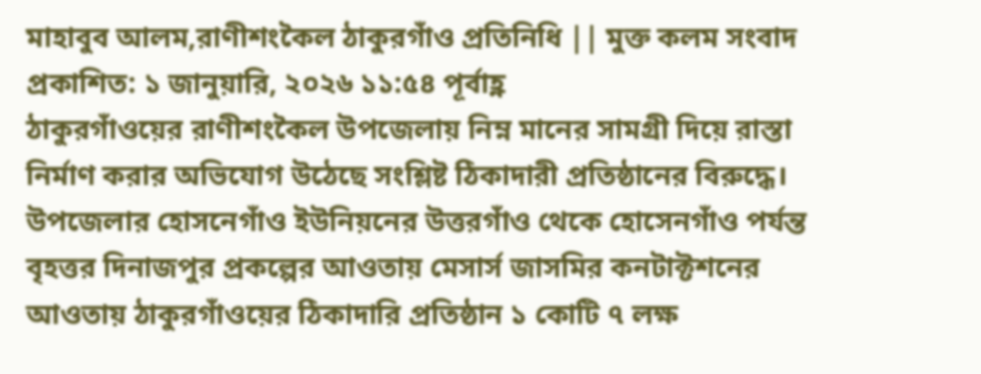মাহাবুব আলম,রাণীশংকৈল ঠাকুরগাঁও প্রতিনিধি || মুক্ত কলম সংবাদ
প্রকাশিত: ১ জানুয়ারি, ২০২৬ ১১:৫৪ পূর্বাহ্ণ
ঠাকুরগাঁওয়ের রাণীশংকৈল উপজেলায় নিম্ন মানের সামগ্রী দিয়ে রাস্তা নির্মাণ করার অভিযোগ উঠেছে সংশ্লিষ্ট ঠিকাদারী প্রতিষ্ঠানের বিরুদ্ধে। উপজেলার হোসনেগাঁও ইউনিয়নের উত্তরগাঁও থেকে হোসেনগাঁও পর্যন্ত বৃহত্তর দিনাজপুর প্রকল্পের আওতায় মেসার্স জাসমির কনটাক্টশনের আওতায় ঠাকুরগাঁওয়ের ঠিকাদারি প্রতিষ্ঠান ১ কোটি ৭ লক্ষ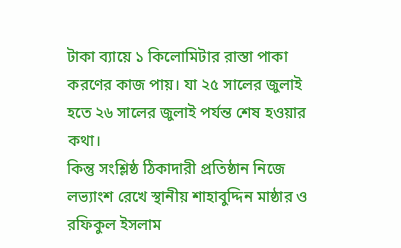টাকা ব্যায়ে ১ কিলোমিটার রাস্তা পাকা করণের কাজ পায়। যা ২৫ সালের জুলাই হতে ২৬ সালের জুলাই পর্যন্ত শেষ হওয়ার কথা।
কিন্তু সংশ্লিষ্ঠ ঠিকাদারী প্রতিষ্ঠান নিজে লভ্যাংশ রেখে স্থানীয় শাহাবুদ্দিন মাষ্ঠার ও রফিকুল ইসলাম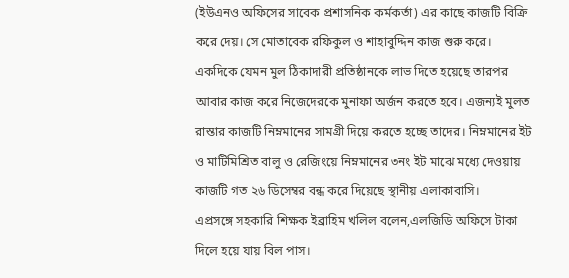(ইউএনও অফিসের সাবেক প্রশাসনিক কর্মকর্তা) এর কাছে কাজটি বিক্রি করে দেয়। সে মোতাবেক রফিকুল ও শাহাবুদ্দিন কাজ শুরু করে। একদিকে যেমন মুল ঠিকাদারী প্রতিষ্ঠানকে লাভ দিতে হয়েছে তারপর আবার কাজ করে নিজেদেরকে মুনাফা অর্জন করতে হবে। এজন্যই মুলত রাস্তার কাজটি নিম্নমানের সামগ্রী দিয়ে করতে হচ্ছে তাদের। নিম্নমানের ইট ও মাটিমিশ্রিত বালু ও রেজিংয়ে নিম্নমানের ৩নং ইট মাঝে মধ্যে দেওয়ায় কাজটি গত ২৬ ডিসেম্বর বন্ধ করে দিয়েছে স্থানীয় এলাকাবাসি।
এপ্রসঙ্গে সহকারি শিক্ষক ইব্রাহিম খলিল বলেন,এলজিডি অফিসে টাকা দিলে হয়ে যায় বিল পাস।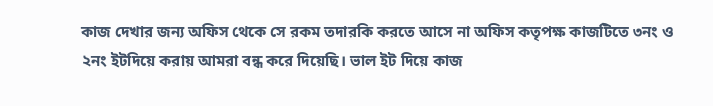কাজ দেখার জন্য অফিস থেকে সে রকম তদারকি করতে আসে না অফিস কতৃপক্ষ কাজটিতে ৩নং ও ২নং ইটদিয়ে করায় আমরা বন্ধ করে দিয়েছি। ভাল ইট দিয়ে কাজ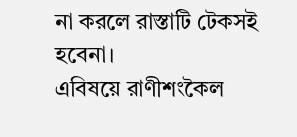না করলে রাস্তাটি টেকসই হবেনা।
এবিষয়ে রাণীশংকৈল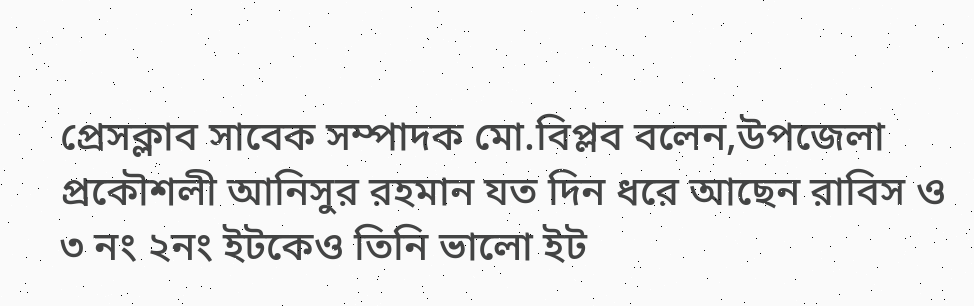প্রেসক্লাব সাবেক সম্পাদক মো.বিপ্লব বলেন,উপজেলা প্রকৌশলী আনিসুর রহমান যত দিন ধরে আছেন রাবিস ও ৩ নং ২নং ইটকেও তিনি ভালো ইট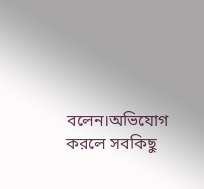বলেন।অভিযোগ করলে সবকিছু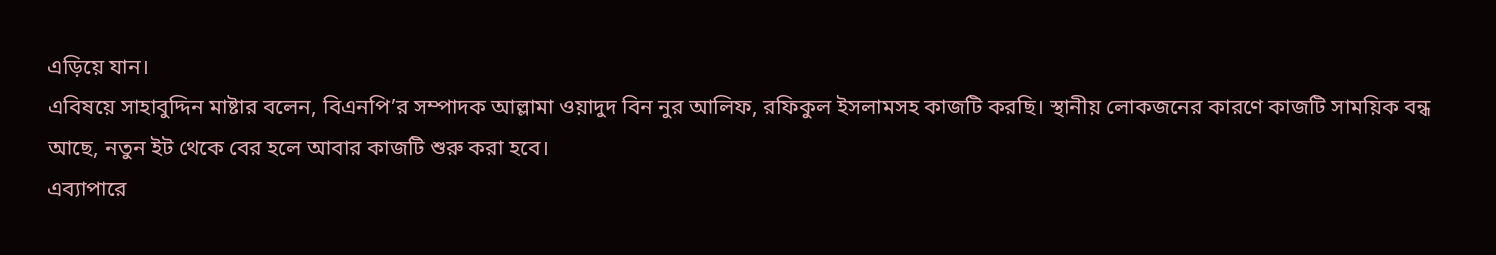এড়িয়ে যান।
এবিষয়ে সাহাবুদ্দিন মাষ্টার বলেন, বিএনপি’র সম্পাদক আল্লামা ওয়াদুদ বিন নুর আলিফ, রফিকুল ইসলামসহ কাজটি করছি। স্থানীয় লোকজনের কারণে কাজটি সাময়িক বন্ধ আছে, নতুন ইট থেকে বের হলে আবার কাজটি শুরু করা হবে।
এব্যাপারে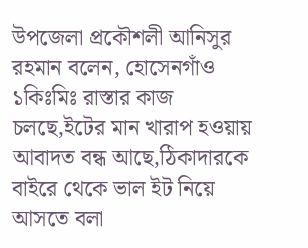উপজেলা প্রকৌশলী আনিসুর রহমান বলেন, হোসেনগাঁও ১কিঃমিঃ রাস্তার কাজ চলছে,ইটের মান খারাপ হওয়ায় আবাদত বন্ধ আছে,ঠিকাদারকে বাইরে থেকে ভাল ইট নিয়ে আসতে বলা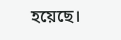হয়েছে।